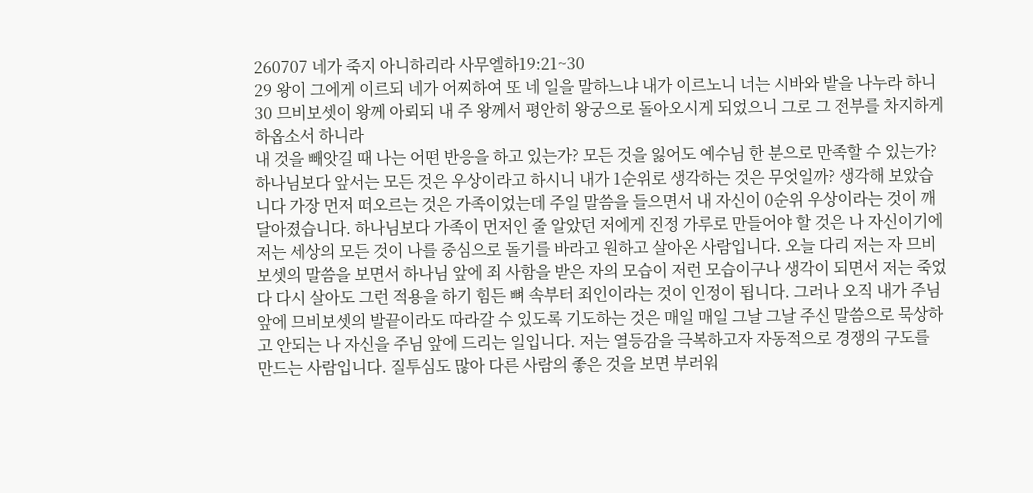260707 네가 죽지 아니하리라 사무엘하19:21~30
29 왕이 그에게 이르되 네가 어찌하여 또 네 일을 말하느냐 내가 이르노니 너는 시바와 밭을 나누라 하니 30 므비보셋이 왕께 아뢰되 내 주 왕께서 평안히 왕궁으로 돌아오시게 되었으니 그로 그 전부를 차지하게 하옵소서 하니라
내 것을 빼앗길 때 나는 어떤 반응을 하고 있는가? 모든 것을 잃어도 예수님 한 분으로 만족할 수 있는가?
하나님보다 앞서는 모든 것은 우상이라고 하시니 내가 1순위로 생각하는 것은 무엇일까? 생각해 보았습니다 가장 먼저 떠오르는 것은 가족이었는데 주일 말씀을 들으면서 내 자신이 0순위 우상이라는 것이 깨달아졌습니다. 하나님보다 가족이 먼저인 줄 알았던 저에게 진정 가루로 만들어야 할 것은 나 자신이기에 저는 세상의 모든 것이 나를 중심으로 돌기를 바라고 원하고 살아온 사람입니다. 오늘 다리 저는 자 므비보셋의 말씀을 보면서 하나님 앞에 죄 사함을 받은 자의 모습이 저런 모습이구나 생각이 되면서 저는 죽었다 다시 살아도 그런 적용을 하기 힘든 뼈 속부터 죄인이라는 것이 인정이 됩니다. 그러나 오직 내가 주님 앞에 므비보셋의 발끝이라도 따라갈 수 있도록 기도하는 것은 매일 매일 그날 그날 주신 말씀으로 묵상하고 안되는 나 자신을 주님 앞에 드리는 일입니다. 저는 열등감을 극복하고자 자동적으로 경쟁의 구도를 만드는 사람입니다. 질투심도 많아 다른 사람의 좋은 것을 보면 부러워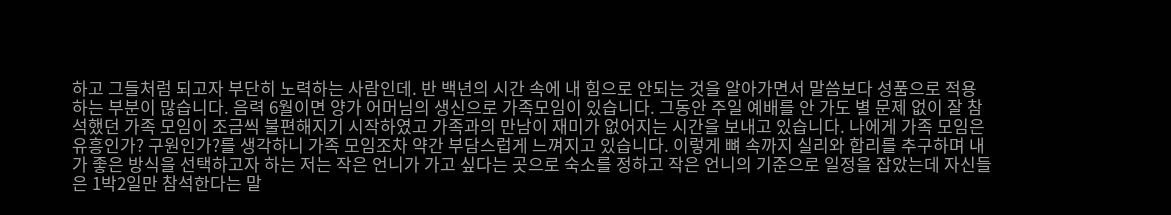하고 그들처럼 되고자 부단히 노력하는 사람인데. 반 백년의 시간 속에 내 힘으로 안되는 것을 알아가면서 말씀보다 성품으로 적용하는 부분이 많습니다. 음력 6월이면 양가 어머님의 생신으로 가족모임이 있습니다. 그동안 주일 예배를 안 가도 별 문제 없이 잘 참석했던 가족 모임이 조금씩 불편해지기 시작하였고 가족과의 만남이 재미가 없어지는 시간을 보내고 있습니다. 나에게 가족 모임은 유흥인가? 구원인가?를 생각하니 가족 모임조차 약간 부담스럽게 느껴지고 있습니다. 이렇게 뼈 속까지 실리와 합리를 추구하며 내가 좋은 방식을 선택하고자 하는 저는 작은 언니가 가고 싶다는 곳으로 숙소를 정하고 작은 언니의 기준으로 일정을 잡았는데 자신들은 1박2일만 참석한다는 말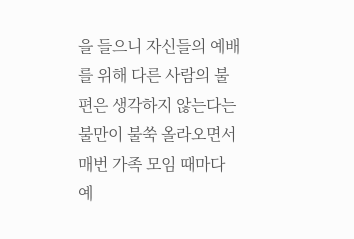을 들으니 자신들의 예배를 위해 다른 사람의 불편은 생각하지 않는다는 불만이 불쑥 올라오면서 매번 가족 모임 때마다 예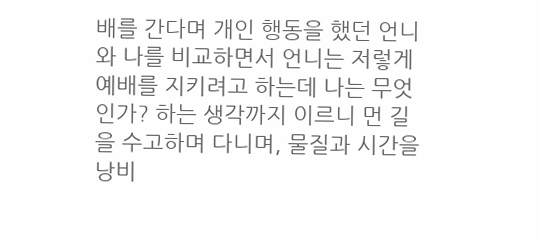배를 간다며 개인 행동을 했던 언니와 나를 비교하면서 언니는 저렇게 예배를 지키려고 하는데 나는 무엇인가? 하는 생각까지 이르니 먼 길을 수고하며 다니며, 물질과 시간을 낭비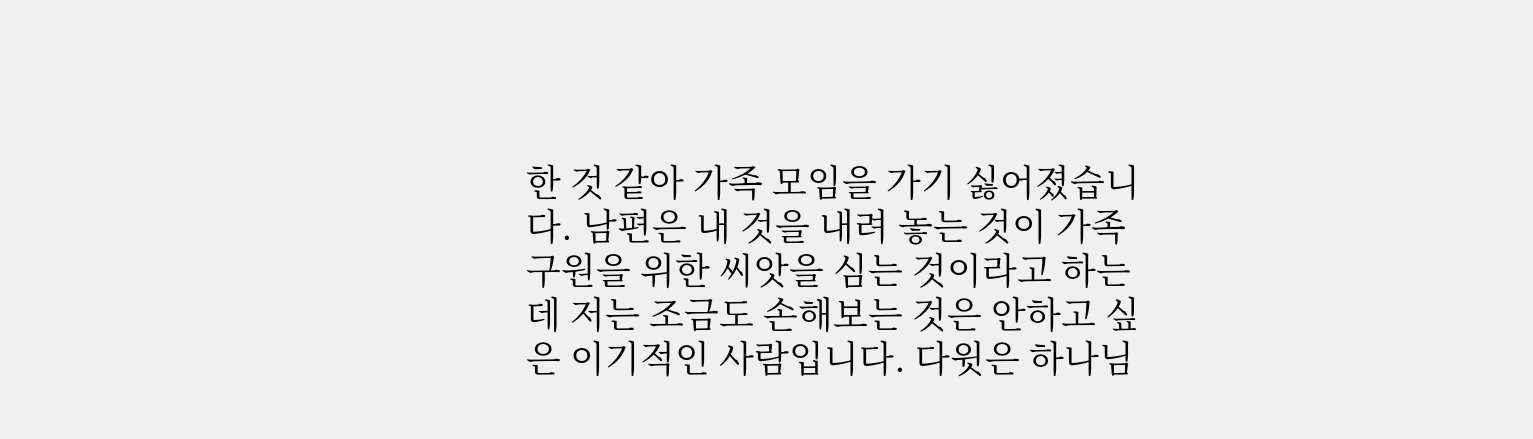한 것 같아 가족 모임을 가기 싫어졌습니다. 남편은 내 것을 내려 놓는 것이 가족 구원을 위한 씨앗을 심는 것이라고 하는데 저는 조금도 손해보는 것은 안하고 싶은 이기적인 사람입니다. 다윗은 하나님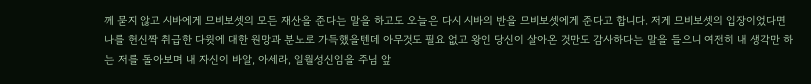께 묻지 않고 시바에게 므비보셋의 모든 재산을 준다는 말을 하고도 오늘은 다시 시바의 반을 므비보셋에게 준다고 합니다. 저게 므비보셋의 입장이었다면 나를 헌신짝 취급한 다윗에 대한 원망과 분노로 가득했을텐데 아무것도 필요 없고 왕인 당신이 살아온 것만도 감사하다는 말을 들으니 여전히 내 생각만 하는 저를 돌아보며 내 자신이 바알, 아세라, 일월성신임을 주님 앞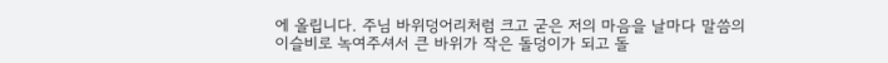에 올립니다. 주님 바위덩어리처럼 크고 굳은 저의 마음을 날마다 말씀의 이슬비로 녹여주셔서 큰 바위가 작은 돌덩이가 되고 돌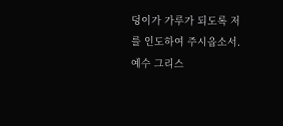덩이가 가루가 되도록 저를 인도하여 주시옵소서. 예수 그리스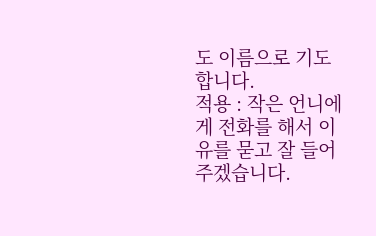도 이름으로 기도합니다.
적용 : 작은 언니에게 전화를 해서 이유를 묻고 잘 들어주겠습니다.